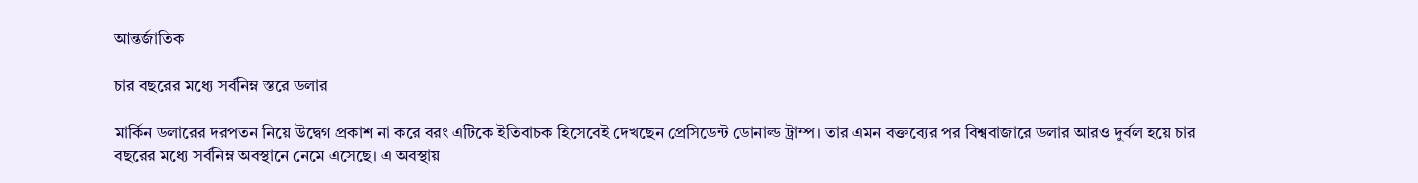আন্তর্জাতিক

চার বছরের মধ্যে সর্বনিম্ন স্তরে ডলার

মার্কিন ডলারের দরপতন নিয়ে উদ্বেগ প্রকাশ না করে বরং এটিকে ইতিবাচক হিসেবেই দেখছেন প্রেসিডেন্ট ডোনাল্ড ট্রাম্প। তার এমন বক্তব্যের পর বিশ্ববাজারে ডলার আরও দুর্বল হয়ে চার বছরের মধ্যে সর্বনিম্ন অবস্থানে নেমে এসেছে। এ অবস্থায়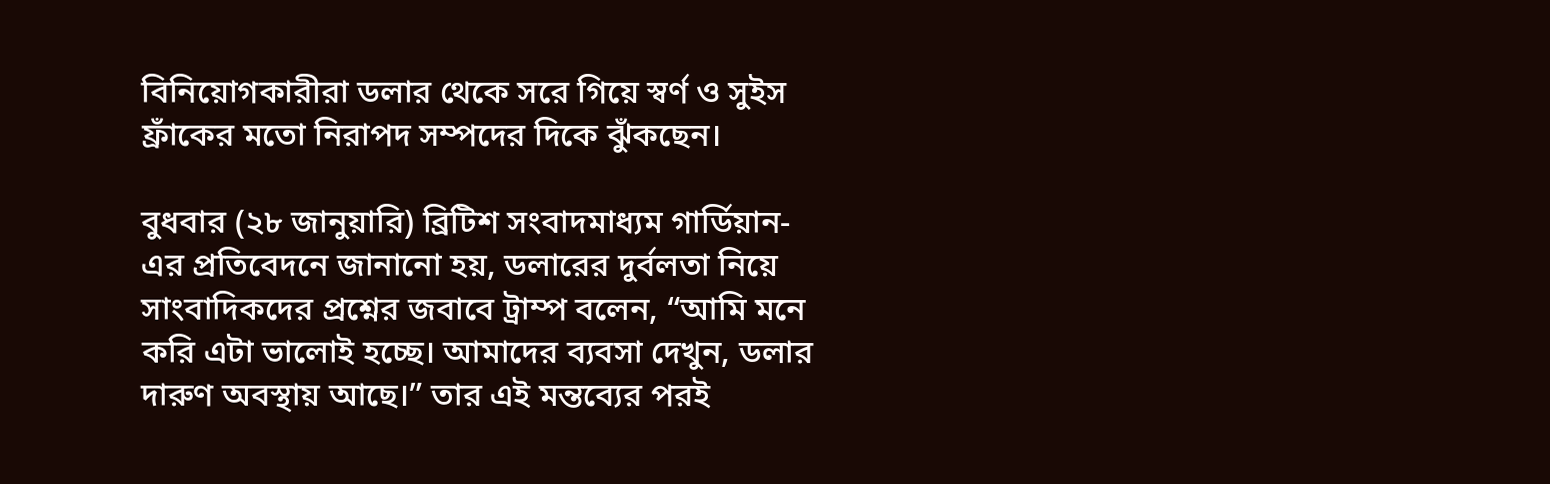বিনিয়োগকারীরা ডলার থেকে সরে গিয়ে স্বর্ণ ও সুইস ফ্রাঁকের মতো নিরাপদ সম্পদের দিকে ঝুঁকছেন।

বুধবার (২৮ জানুয়ারি) ব্রিটিশ সংবাদমাধ্যম গার্ডিয়ান-এর প্রতিবেদনে জানানো হয়, ডলারের দুর্বলতা নিয়ে সাংবাদিকদের প্রশ্নের জবাবে ট্রাম্প বলেন, “আমি মনে করি এটা ভালোই হচ্ছে। আমাদের ব্যবসা দেখুন, ডলার দারুণ অবস্থায় আছে।” তার এই মন্তব্যের পরই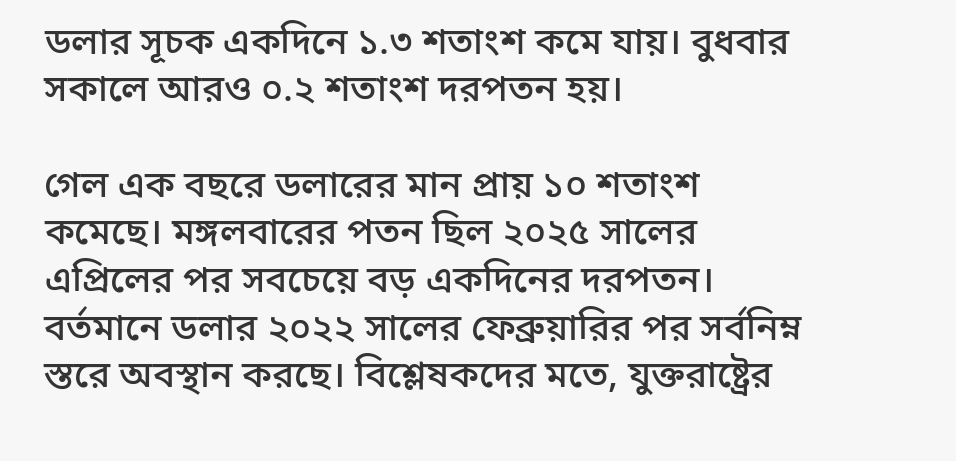ডলার সূচক একদিনে ১.৩ শতাংশ কমে যায়। বুধবার সকালে আরও ০.২ শতাংশ দরপতন হয়।

গেল এক বছরে ডলারের মান প্রায় ১০ শতাংশ কমেছে। মঙ্গলবারের পতন ছিল ২০২৫ সালের এপ্রিলের পর সবচেয়ে বড় একদিনের দরপতন। বর্তমানে ডলার ২০২২ সালের ফেব্রুয়ারির পর সর্বনিম্ন স্তরে অবস্থান করছে। বিশ্লেষকদের মতে, যুক্তরাষ্ট্রের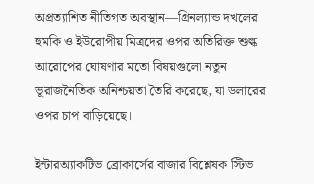অপ্রত্যাশিত নীতিগত অবস্থান—গ্রিনল্যান্ড দখলের হুমকি ও ইউরোপীয় মিত্রদের ওপর অতিরিক্ত শুল্ক আরোপের ঘোষণার মতো বিষয়গুলো নতুন ভূরাজনৈতিক অনিশ্চয়তা তৈরি করেছে, যা ডলারের ওপর চাপ বাড়িয়েছে।

ইন্টার‌অ্যাকটিভ ব্রোকার্সের বাজার বিশ্লেষক স্টিভ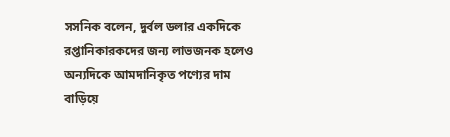সসনিক বলেন, দুর্বল ডলার একদিকে রপ্তানিকারকদের জন্য লাভজনক হলেও অন্যদিকে আমদানিকৃত পণ্যের দাম বাড়িয়ে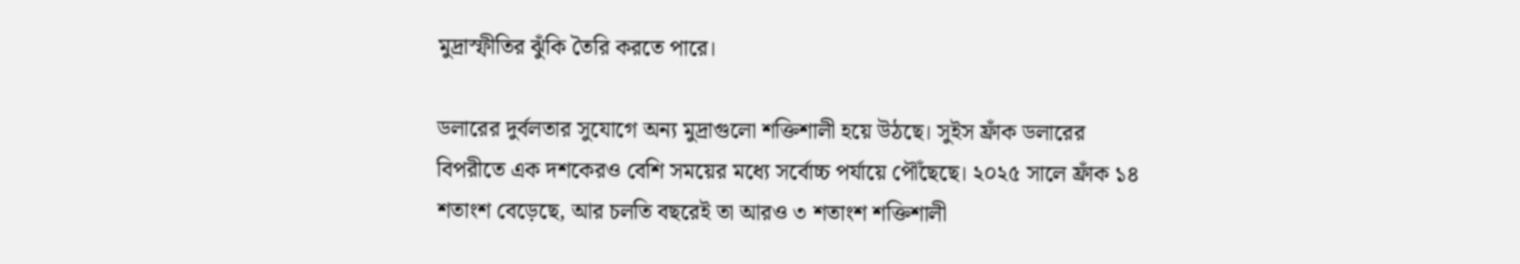মুদ্রাস্ফীতির ঝুঁকি তৈরি করতে পারে।

ডলারের দুর্বলতার সুযোগে অন্য মুদ্রাগুলো শক্তিশালী হয়ে উঠছে। সুইস ফ্রাঁক ডলারের বিপরীতে এক দশকেরও বেশি সময়ের মধ্যে সর্বোচ্চ পর্যায়ে পৌঁছেছে। ২০২৫ সালে ফ্রাঁক ১৪ শতাংশ বেড়েছে, আর চলতি বছরেই তা আরও ৩ শতাংশ শক্তিশালী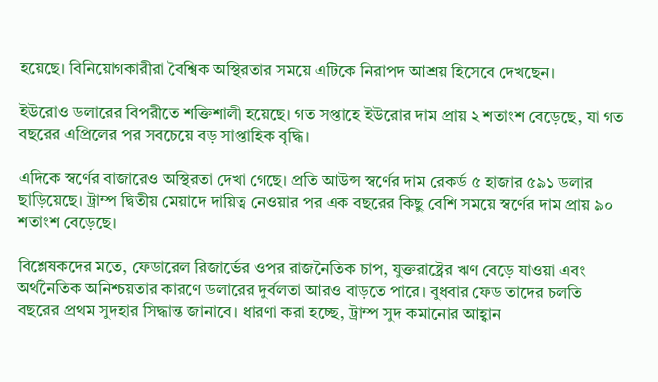হয়েছে। বিনিয়োগকারীরা বৈশ্বিক অস্থিরতার সময়ে এটিকে নিরাপদ আশ্রয় হিসেবে দেখছেন।

ইউরোও ডলারের বিপরীতে শক্তিশালী হয়েছে। গত সপ্তাহে ইউরোর দাম প্রায় ২ শতাংশ বেড়েছে, যা গত বছরের এপ্রিলের পর সবচেয়ে বড় সাপ্তাহিক বৃদ্ধি।

এদিকে স্বর্ণের বাজারেও অস্থিরতা দেখা গেছে। প্রতি আউন্স স্বর্ণের দাম রেকর্ড ৫ হাজার ৫৯১ ডলার ছাড়িয়েছে। ট্রাম্প দ্বিতীয় মেয়াদে দায়িত্ব নেওয়ার পর এক বছরের কিছু বেশি সময়ে স্বর্ণের দাম প্রায় ৯০ শতাংশ বেড়েছে।

বিশ্লেষকদের মতে, ফেডারেল রিজার্ভের ওপর রাজনৈতিক চাপ, যুক্তরাষ্ট্রের ঋণ বেড়ে যাওয়া এবং অর্থনৈতিক অনিশ্চয়তার কারণে ডলারের দুর্বলতা আরও বাড়তে পারে। বুধবার ফেড তাদের চলতি বছরের প্রথম সুদহার সিদ্ধান্ত জানাবে। ধারণা করা হচ্ছে, ট্রাম্প সুদ কমানোর আহ্বান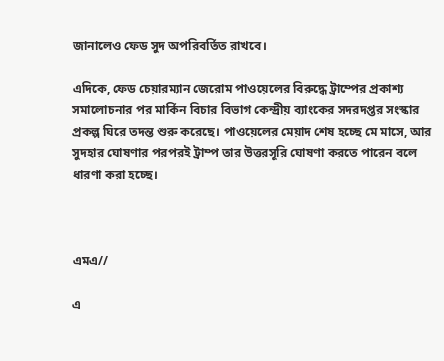জানালেও ফেড সুদ অপরিবর্তিত রাখবে।

এদিকে, ফেড চেয়ারম্যান জেরোম পাওয়েলের বিরুদ্ধে ট্রাম্পের প্রকাশ্য সমালোচনার পর মার্কিন বিচার বিভাগ কেন্দ্রীয় ব্যাংকের সদরদপ্তর সংস্কার প্রকল্প ঘিরে তদন্ত শুরু করেছে। পাওয়েলের মেয়াদ শেষ হচ্ছে মে মাসে, আর সুদহার ঘোষণার পরপরই ট্রাম্প তার উত্তরসূরি ঘোষণা করতে পারেন বলে ধারণা করা হচ্ছে।



এমএ//

এ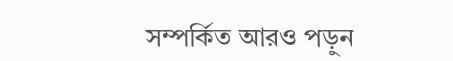সম্পর্কিত আরও পড়ুন